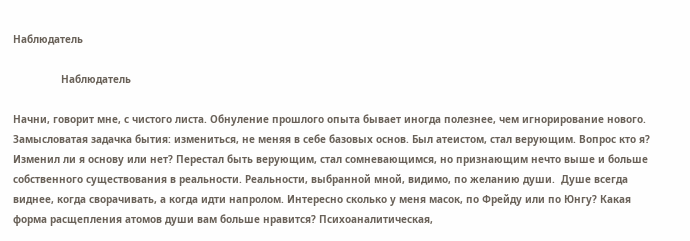Наблюдатель

                Наблюдатель

Начни, говорит мне, с чистого листа. Обнуление прошлого опыта бывает иногда полезнее, чем игнорирование нового. Замысловатая задачка бытия: измениться, не меняя в себе базовых основ. Был атеистом, стал верующим. Вопрос кто я? Изменил ли я основу или нет? Перестал быть верующим, стал сомневающимся, но признающим нечто выше и больше собственного существования в реальности. Реальности, выбранной мной, видимо, по желанию души.  Душе всегда виднее, когда сворачивать, а когда идти напролом. Интересно сколько у меня масок, по Фрейду или по Юнгу? Какая форма расщепления атомов души вам больше нравится? Психоаналитическая,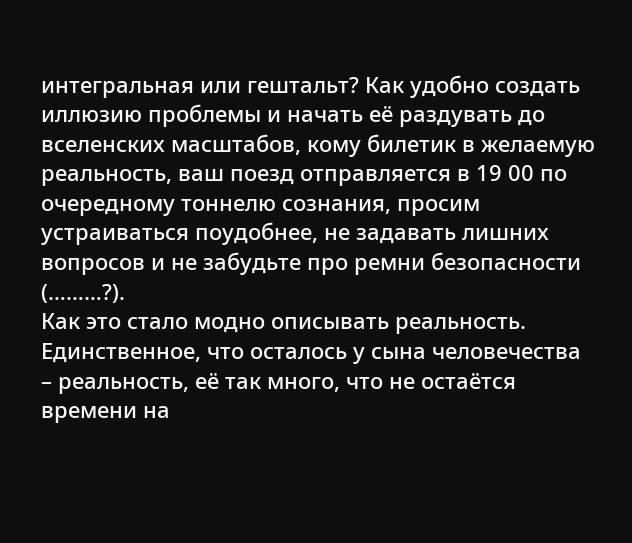интегральная или гештальт? Как удобно создать иллюзию проблемы и начать её раздувать до вселенских масштабов, кому билетик в желаемую реальность, ваш поезд отправляется в 19 00 по очередному тоннелю сознания, просим устраиваться поудобнее, не задавать лишних вопросов и не забудьте про ремни безопасности (………?).
Как это стало модно описывать реальность. Единственное, что осталось у сына человечества – реальность, её так много, что не остаётся времени на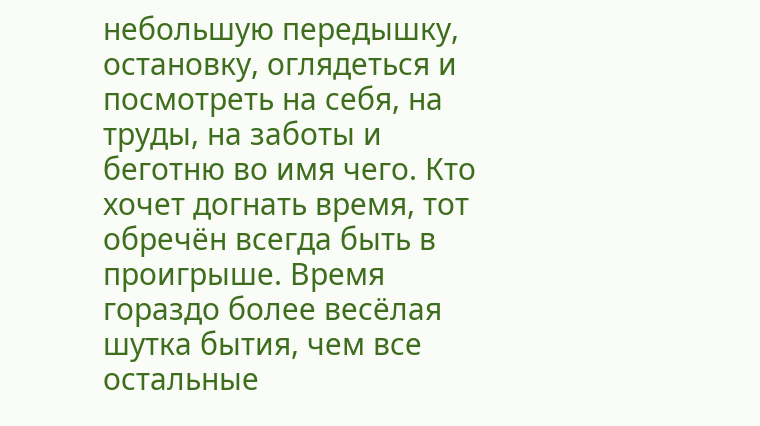небольшую передышку, остановку, оглядеться и посмотреть на себя, на труды, на заботы и беготню во имя чего. Кто хочет догнать время, тот обречён всегда быть в проигрыше. Время гораздо более весёлая шутка бытия, чем все остальные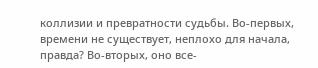коллизии и превратности судьбы. Во-первых, времени не существует, неплохо для начала, правда? Во-вторых, оно все-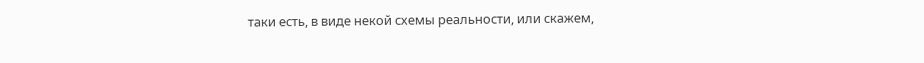таки есть, в виде некой схемы реальности, или скажем,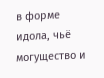в форме идола, чьё могущество и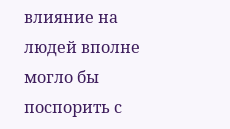влияние на людей вполне могло бы поспорить с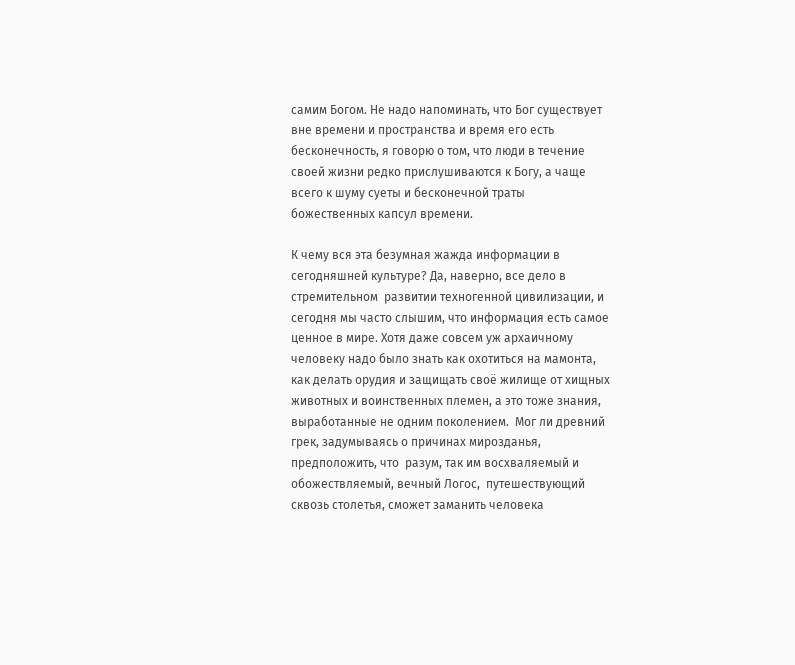самим Богом. Не надо напоминать, что Бог существует вне времени и пространства и время его есть бесконечность, я говорю о том, что люди в течение своей жизни редко прислушиваются к Богу, а чаще всего к шуму суеты и бесконечной траты божественных капсул времени.

К чему вся эта безумная жажда информации в сегодняшней культуре? Да, наверно, все дело в стремительном  развитии техногенной цивилизации, и   сегодня мы часто слышим, что информация есть самое ценное в мире. Хотя даже совсем уж архаичному человеку надо было знать как охотиться на мамонта, как делать орудия и защищать своё жилище от хищных животных и воинственных племен, а это тоже знания, выработанные не одним поколением.  Мог ли древний грек, задумываясь о причинах мирозданья, предположить, что  разум, так им восхваляемый и обожествляемый, вечный Логос,  путешествующий сквозь столетья, сможет заманить человека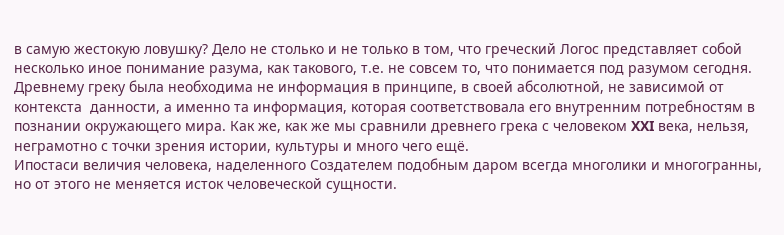в самую жестокую ловушку? Дело не столько и не только в том, что греческий Логос представляет собой несколько иное понимание разума, как такового, т.е. не совсем то, что понимается под разумом сегодня. Древнему греку была необходима не информация в принципе, в своей абсолютной, не зависимой от контекста  данности, а именно та информация, которая соответствовала его внутренним потребностям в познании окружающего мира. Как же, как же мы сравнили древнего грека с человеком XXI века, нельзя, неграмотно с точки зрения истории, культуры и много чего ещё.
Ипостаси величия человека, наделенного Создателем подобным даром всегда многолики и многогранны, но от этого не меняется исток человеческой сущности.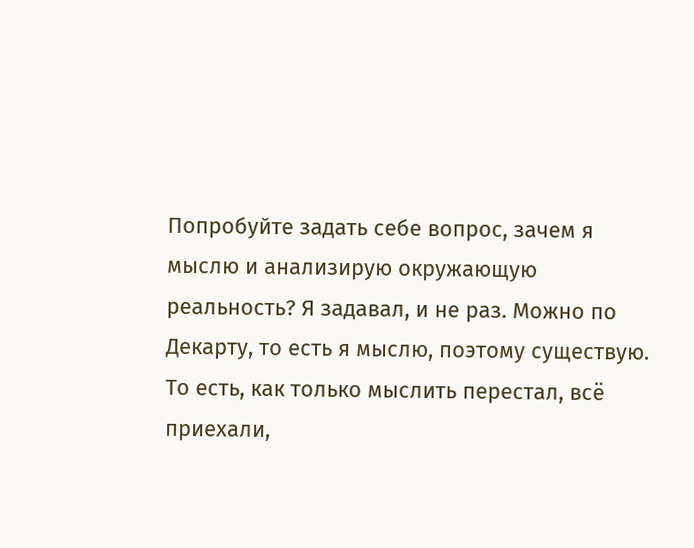Попробуйте задать себе вопрос, зачем я мыслю и анализирую окружающую реальность? Я задавал, и не раз. Можно по Декарту, то есть я мыслю, поэтому существую. То есть, как только мыслить перестал, всё приехали,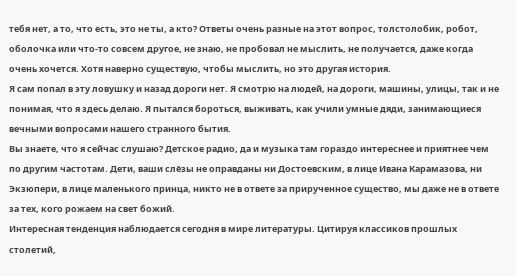тебя нет, а то, что есть, это не ты, а кто? Ответы очень разные на этот вопрос, толстолобик, робот, оболочка или что-то совсем другое, не знаю, не пробовал не мыслить, не получается, даже когда очень хочется. Хотя наверно существую, чтобы мыслить, но это другая история.
Я сам попал в эту ловушку и назад дороги нет. Я смотрю на людей, на дороги, машины, улицы, так и не понимая, что я здесь делаю. Я пытался бороться, выживать, как учили умные дяди, занимающиеся вечными вопросами нашего странного бытия.
Вы знаете, что я сейчас слушаю? Детское радио, да и музыка там гораздо интереснее и приятнее чем по другим частотам. Дети, ваши слёзы не оправданы ни Достоевским, в лице Ивана Карамазова, ни Экзюпери, в лице маленького принца, никто не в ответе за прирученное существо, мы даже не в ответе за тех, кого рожаем на свет божий.
Интересная тенденция наблюдается сегодня в мире литературы. Цитируя классиков прошлых столетий,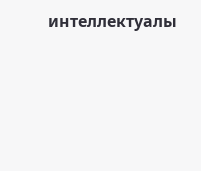интеллектуалы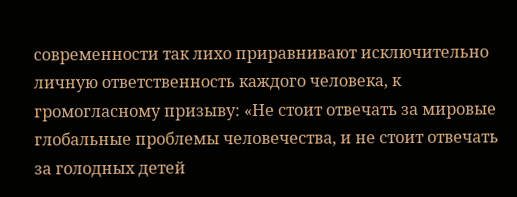современности так лихо приравнивают исключительно личную ответственность каждого человека, к громогласному призыву: «Не стоит отвечать за мировые глобальные проблемы человечества, и не стоит отвечать за голодных детей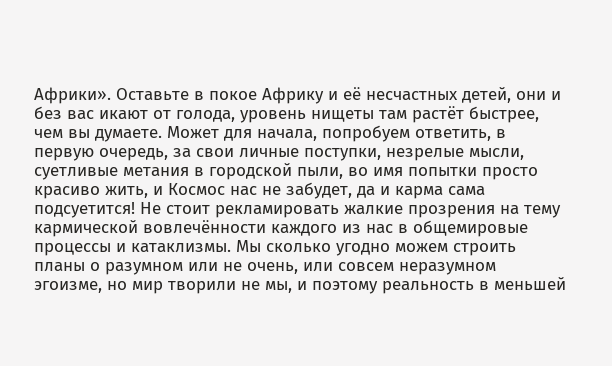Африки». Оставьте в покое Африку и её несчастных детей, они и без вас икают от голода, уровень нищеты там растёт быстрее, чем вы думаете. Может для начала, попробуем ответить, в первую очередь, за свои личные поступки, незрелые мысли, суетливые метания в городской пыли, во имя попытки просто красиво жить, и Космос нас не забудет, да и карма сама подсуетится! Не стоит рекламировать жалкие прозрения на тему кармической вовлечённости каждого из нас в общемировые процессы и катаклизмы. Мы сколько угодно можем строить планы о разумном или не очень, или совсем неразумном эгоизме, но мир творили не мы, и поэтому реальность в меньшей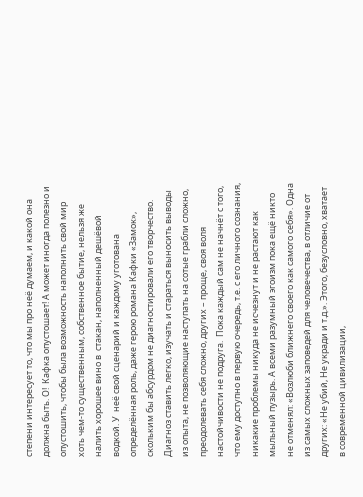степени интересует то, что мы про неё думаем, и какой она должна быть. О!  Кафка опустошает! А может иногда полезно и опустошить, чтобы была возможность наполнить свой мир хоть чем-то существенным, собственное бытие, нельзя же налить хорошее вино в  стакан, наполненный дешёвой водкой. У  неё свой сценарий и каждому уготована определённая роль, даже герою романа Кафки «Замок», скольким бы абсурдом не диагностировали его творчество. Диагноз ставить легко, изучать и стараться выносить выводы из опыта, не позволяющие наступать на сотые грабли сложно, преодолевать себя сложно, других – проще, своя воля настойчивости не подруга.  Пока каждый сам не начнёт с того, что ему доступно в первую очередь, т.е. с его личного сознания, никакие проблемы никуда не исчезнут и не растают как мыльный пузырь. А всеми разумный эгоизм пока ещё никто не отменял: «Возлюби ближнего своего как самого себя». Одна из самых сложных заповедей для человечества, в отличие от других: «Не убий, Не укради и т.д.». Этого, безусловно, хватает в современной цивилизации,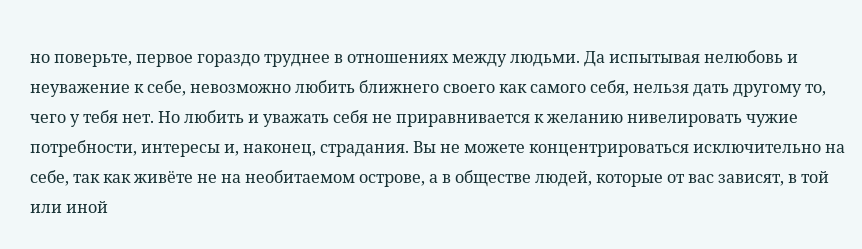но поверьте, первое гораздо труднее в отношениях между людьми. Да испытывая нелюбовь и неуважение к себе, невозможно любить ближнего своего как самого себя, нельзя дать другому то, чего у тебя нет. Но любить и уважать себя не приравнивается к желанию нивелировать чужие потребности, интересы и, наконец, страдания. Вы не можете концентрироваться исключительно на себе, так как живёте не на необитаемом острове, а в обществе людей, которые от вас зависят, в той или иной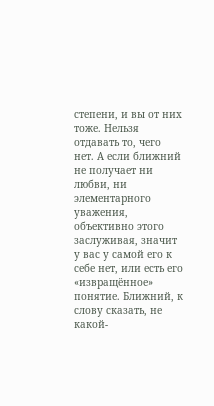степени, и вы от них тоже. Нельзя отдавать то, чего нет. А если ближний не получает ни любви, ни элементарного  уважения, объективно этого заслуживая, значит у вас у самой его к себе нет, или есть его «извращённое» понятие. Ближний, к слову сказать, не какой-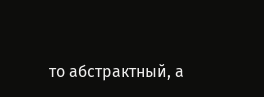то абстрактный, а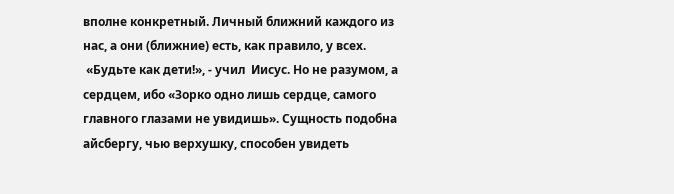вполне конкретный. Личный ближний каждого из нас, а они (ближние) есть, как правило, у всех.
 «Будьте как дети!», - учил  Иисус. Но не разумом, а сердцем, ибо «Зорко одно лишь сердце, самого главного глазами не увидишь». Сущность подобна айсбергу, чью верхушку, способен увидеть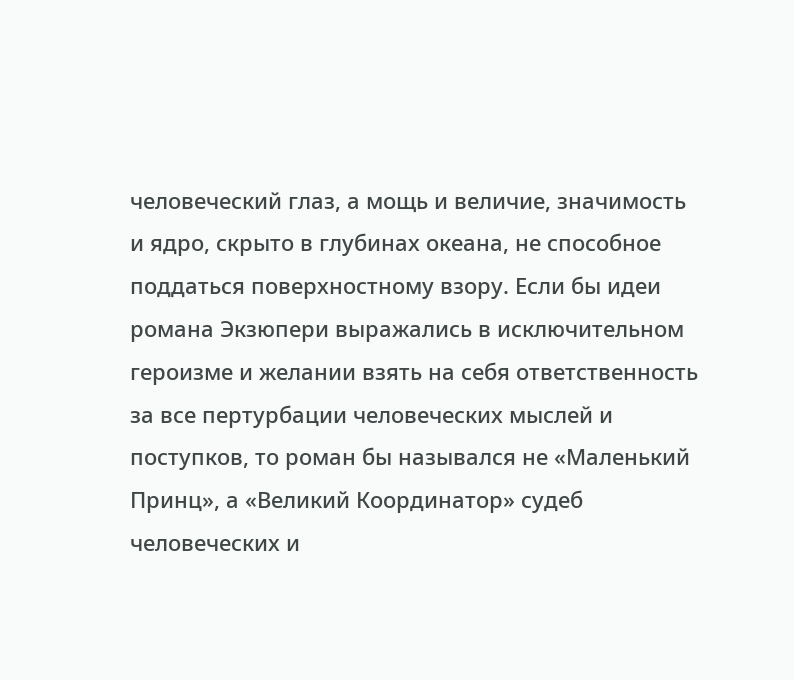человеческий глаз, а мощь и величие, значимость и ядро, скрыто в глубинах океана, не способное поддаться поверхностному взору. Если бы идеи романа Экзюпери выражались в исключительном героизме и желании взять на себя ответственность за все пертурбации человеческих мыслей и поступков, то роман бы назывался не «Маленький Принц», а «Великий Координатор» судеб человеческих и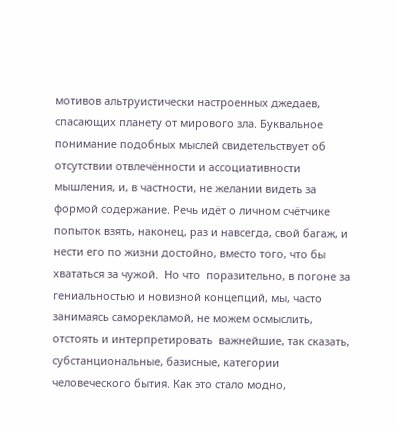мотивов альтруистически настроенных джедаев, спасающих планету от мирового зла. Буквальное понимание подобных мыслей свидетельствует об отсутствии отвлечённости и ассоциативности мышления, и, в частности, не желании видеть за формой содержание. Речь идёт о личном счётчике попыток взять, наконец, раз и навсегда, свой багаж, и нести его по жизни достойно, вместо того, что бы хвататься за чужой.  Но что  поразительно, в погоне за гениальностью и новизной концепций, мы, часто занимаясь саморекламой, не можем осмыслить, отстоять и интерпретировать  важнейшие, так сказать, субстанциональные, базисные, категории человеческого бытия. Как это стало модно,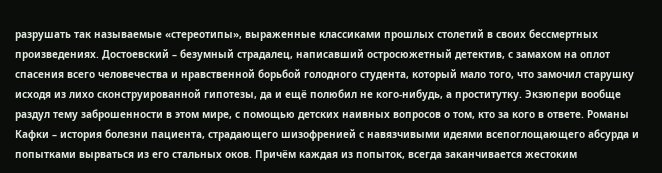разрушать так называемые «стереотипы», выраженные классиками прошлых столетий в своих бессмертных произведениях. Достоевский – безумный страдалец, написавший остросюжетный детектив, с замахом на оплот спасения всего человечества и нравственной борьбой голодного студента, который мало того, что замочил старушку исходя из лихо сконструированной гипотезы, да и ещё полюбил не кого-нибудь, а проститутку. Экзюпери вообще раздул тему заброшенности в этом мире, с помощью детских наивных вопросов о том, кто за кого в ответе. Романы Кафки – история болезни пациента, страдающего шизофренией с навязчивыми идеями всепоглощающего абсурда и попытками вырваться из его стальных оков. Причём каждая из попыток, всегда заканчивается жестоким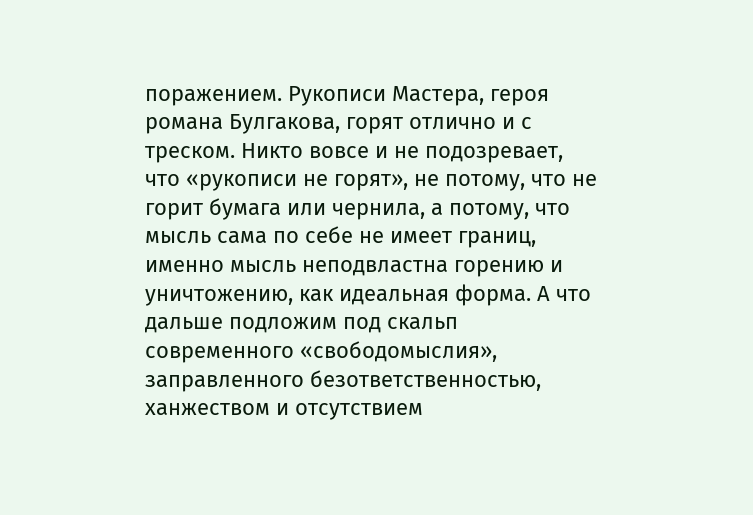поражением. Рукописи Мастера, героя романа Булгакова, горят отлично и с треском. Никто вовсе и не подозревает, что «рукописи не горят», не потому, что не горит бумага или чернила, а потому, что мысль сама по себе не имеет границ,  именно мысль неподвластна горению и уничтожению, как идеальная форма. А что дальше подложим под скальп современного «свободомыслия», заправленного безответственностью, ханжеством и отсутствием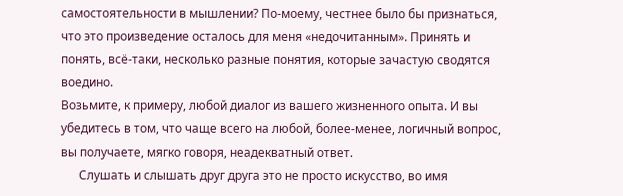самостоятельности в мышлении? По-моему, честнее было бы признаться, что это произведение осталось для меня «недочитанным». Принять и понять, всё-таки, несколько разные понятия, которые зачастую сводятся воедино.
Возьмите, к примеру, любой диалог из вашего жизненного опыта. И вы убедитесь в том, что чаще всего на любой, более-менее, логичный вопрос, вы получаете, мягко говоря, неадекватный ответ.
      Слушать и слышать друг друга это не просто искусство, во имя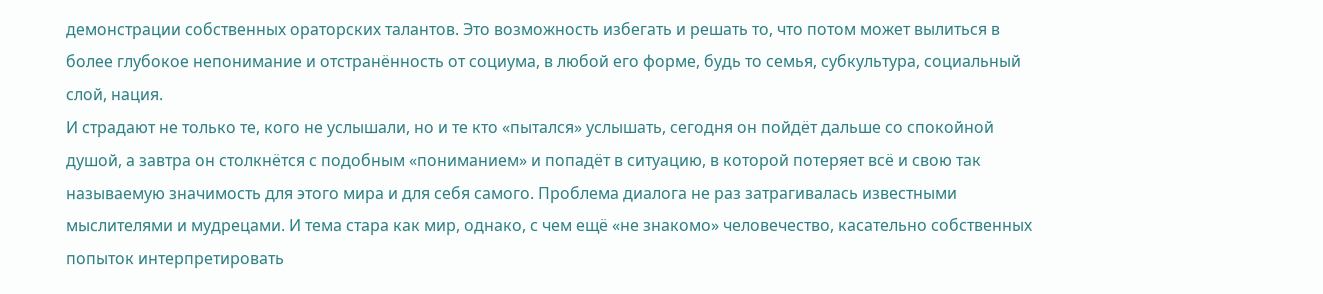демонстрации собственных ораторских талантов. Это возможность избегать и решать то, что потом может вылиться в более глубокое непонимание и отстранённость от социума, в любой его форме, будь то семья, субкультура, социальный слой, нация.
И страдают не только те, кого не услышали, но и те кто «пытался» услышать, сегодня он пойдёт дальше со спокойной душой, а завтра он столкнётся с подобным «пониманием» и попадёт в ситуацию, в которой потеряет всё и свою так называемую значимость для этого мира и для себя самого. Проблема диалога не раз затрагивалась известными мыслителями и мудрецами. И тема стара как мир, однако, с чем ещё «не знакомо» человечество, касательно собственных попыток интерпретировать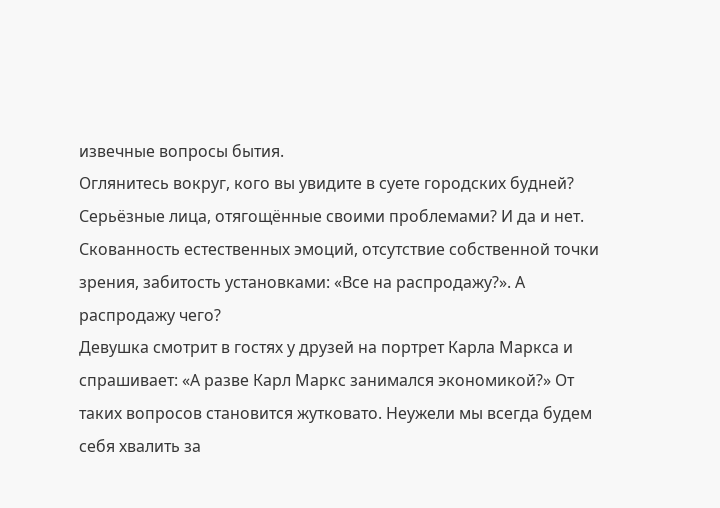извечные вопросы бытия.
Оглянитесь вокруг, кого вы увидите в суете городских будней? Серьёзные лица, отягощённые своими проблемами? И да и нет. Скованность естественных эмоций, отсутствие собственной точки зрения, забитость установками: «Все на распродажу?». А распродажу чего?
Девушка смотрит в гостях у друзей на портрет Карла Маркса и спрашивает: «А разве Карл Маркс занимался экономикой?» От таких вопросов становится жутковато. Неужели мы всегда будем себя хвалить за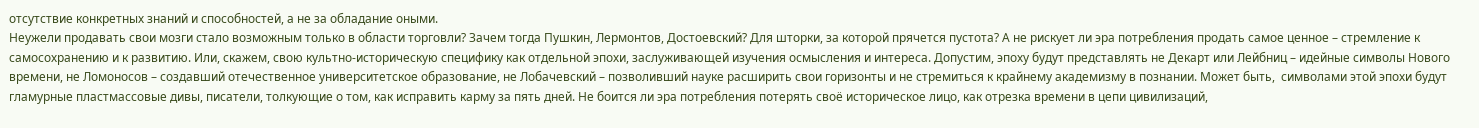отсутствие конкретных знаний и способностей, а не за обладание оными.
Неужели продавать свои мозги стало возможным только в области торговли? Зачем тогда Пушкин, Лермонтов, Достоевский? Для шторки, за которой прячется пустота? А не рискует ли эра потребления продать самое ценное – стремление к самосохранению и к развитию. Или, скажем, свою культно-историческую специфику как отдельной эпохи, заслуживающей изучения осмысления и интереса. Допустим, эпоху будут представлять не Декарт или Лейбниц – идейные символы Нового времени, не Ломоносов – создавший отечественное университетское образование, не Лобачевский – позволивший науке расширить свои горизонты и не стремиться к крайнему академизму в познании. Может быть,  символами этой эпохи будут гламурные пластмассовые дивы, писатели, толкующие о том, как исправить карму за пять дней. Не боится ли эра потребления потерять своё историческое лицо, как отрезка времени в цепи цивилизаций,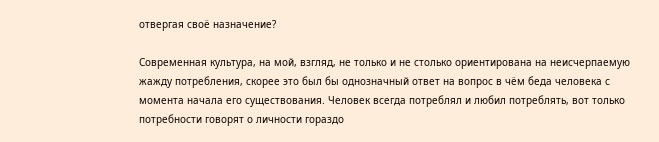отвергая своё назначение?

Современная культура, на мой, взгляд, не только и не столько ориентирована на неисчерпаемую жажду потребления, скорее это был бы однозначный ответ на вопрос в чём беда человека с момента начала его существования. Человек всегда потреблял и любил потреблять, вот только потребности говорят о личности гораздо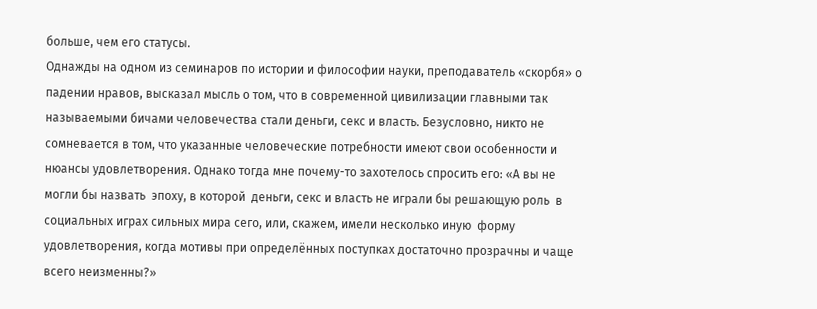больше, чем его статусы.
Однажды на одном из семинаров по истории и философии науки, преподаватель «скорбя» о падении нравов, высказал мысль о том, что в современной цивилизации главными так называемыми бичами человечества стали деньги, секс и власть. Безусловно, никто не сомневается в том, что указанные человеческие потребности имеют свои особенности и нюансы удовлетворения. Однако тогда мне почему-то захотелось спросить его: «А вы не могли бы назвать  эпоху, в которой  деньги, секс и власть не играли бы решающую роль  в социальных играх сильных мира сего, или, скажем, имели несколько иную  форму удовлетворения, когда мотивы при определённых поступках достаточно прозрачны и чаще всего неизменны?»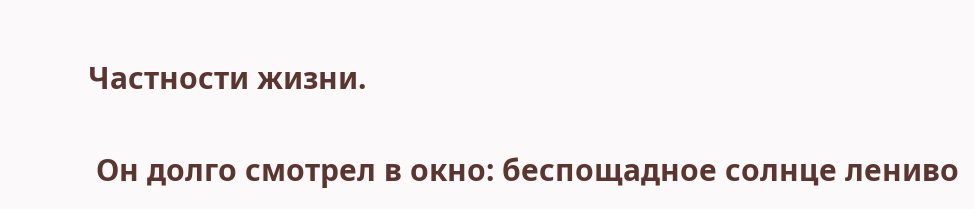Частности жизни.

 Он долго смотрел в окно: беспощадное солнце лениво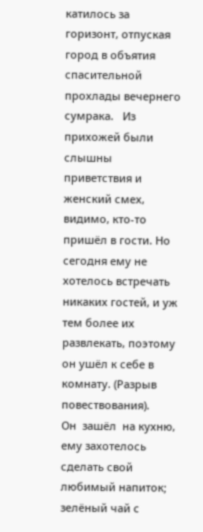катилось за горизонт, отпуская город в объятия спасительной прохлады вечернего сумрака.   Из прихожей были слышны приветствия и женский смех, видимо, кто-то пришёл в гости. Но сегодня ему не хотелось встречать никаких гостей, и уж тем более их развлекать, поэтому он ушёл к себе в комнату. (Разрыв повествования).
Он  зашёл  на кухню, ему захотелось сделать свой любимый напиток; зелёный чай с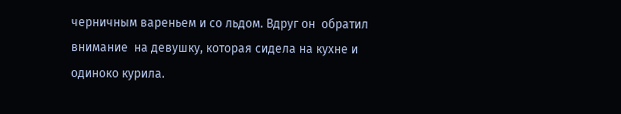черничным вареньем и со льдом. Вдруг он  обратил внимание  на девушку, которая сидела на кухне и одиноко курила.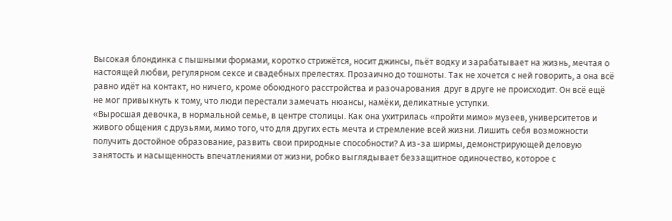Высокая блондинка с пышными формами, коротко стрижётся, носит джинсы, пьёт водку и зарабатывает на жизнь, мечтая о настоящей любви, регулярном сексе и свадебных прелестях. Прозаично до тошноты. Так не хочется с ней говорить, а она всё равно идёт на контакт, но ничего, кроме обоюдного расстройства и разочарования  друг в друге не происходит. Он всё ещё не мог привыкнуть к тому, что люди перестали замечать нюансы, намёки, деликатные уступки.
«Выросшая девочка, в нормальной семье, в центре столицы. Как она ухитрилась «пройти мимо» музеев, университетов и живого общения с друзьями, мимо того, что для других есть мечта и стремление всей жизни. Лишить себя возможности получить достойное образование, развить свои природные способности? А из-за ширмы, демонстрирующей деловую занятость и насыщенность впечатлениями от жизни, робко выглядывает беззащитное одиночество, которое с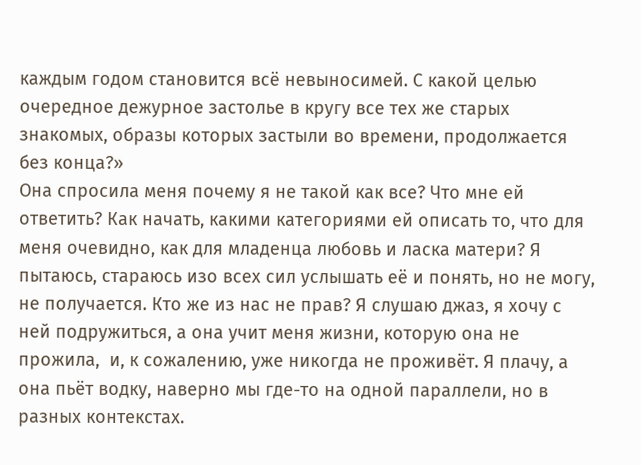каждым годом становится всё невыносимей. С какой целью очередное дежурное застолье в кругу все тех же старых знакомых, образы которых застыли во времени, продолжается без конца?»
Она спросила меня почему я не такой как все? Что мне ей ответить? Как начать, какими категориями ей описать то, что для меня очевидно, как для младенца любовь и ласка матери? Я пытаюсь, стараюсь изо всех сил услышать её и понять, но не могу, не получается. Кто же из нас не прав? Я слушаю джаз, я хочу с ней подружиться, а она учит меня жизни, которую она не прожила,  и, к сожалению, уже никогда не проживёт. Я плачу, а она пьёт водку, наверно мы где-то на одной параллели, но в разных контекстах.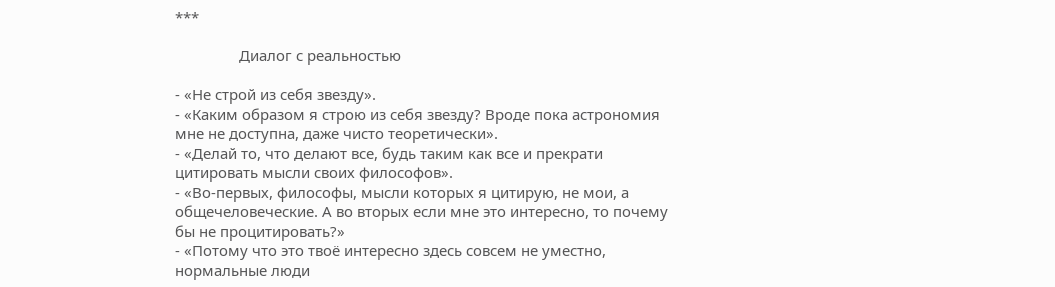***

                Диалог с реальностью

- «Не строй из себя звезду».
- «Каким образом я строю из себя звезду? Вроде пока астрономия мне не доступна, даже чисто теоретически».
- «Делай то, что делают все, будь таким как все и прекрати цитировать мысли своих философов».
- «Во-первых, философы, мысли которых я цитирую, не мои, а общечеловеческие. А во вторых если мне это интересно, то почему бы не процитировать?»
- «Потому что это твоё интересно здесь совсем не уместно, нормальные люди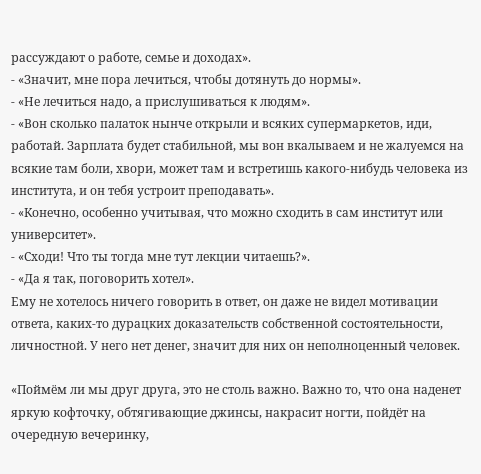рассуждают о работе, семье и доходах».
- «Значит, мне пора лечиться, чтобы дотянуть до нормы».
- «Не лечиться надо, а прислушиваться к людям».
- «Вон сколько палаток нынче открыли и всяких супермаркетов, иди, работай. Зарплата будет стабильной, мы вон вкалываем и не жалуемся на всякие там боли, хвори, может там и встретишь какого-нибудь человека из института, и он тебя устроит преподавать».
- «Конечно, особенно учитывая, что можно сходить в сам институт или университет».
- «Сходи! Что ты тогда мне тут лекции читаешь?».
- «Да я так, поговорить хотел».
Ему не хотелось ничего говорить в ответ, он даже не видел мотивации ответа, каких-то дурацких доказательств собственной состоятельности, личностной. У него нет денег, значит для них он неполноценный человек.

«Поймём ли мы друг друга, это не столь важно. Важно то, что она наденет яркую кофточку, обтягивающие джинсы, накрасит ногти, пойдёт на очередную вечеринку,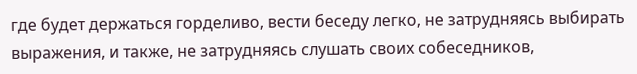где будет держаться горделиво, вести беседу легко, не затрудняясь выбирать выражения, и также, не затрудняясь слушать своих собеседников,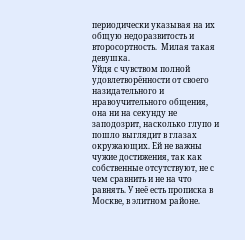периодически указывая на их общую недоразвитость и второсортность.  Милая такая девушка.
Уйдя с чувством полной удовлетворённости от своего назидательного и нравоучительного общения, она ни на секунду не заподозрит, насколько глупо и пошло выглядит в глазах окружающих. Ей не важны чужие достижения, так как  собственные отсутствуют, не с чем сравнить и не на что равнять. У неё есть прописка в Москве, в элитном районе.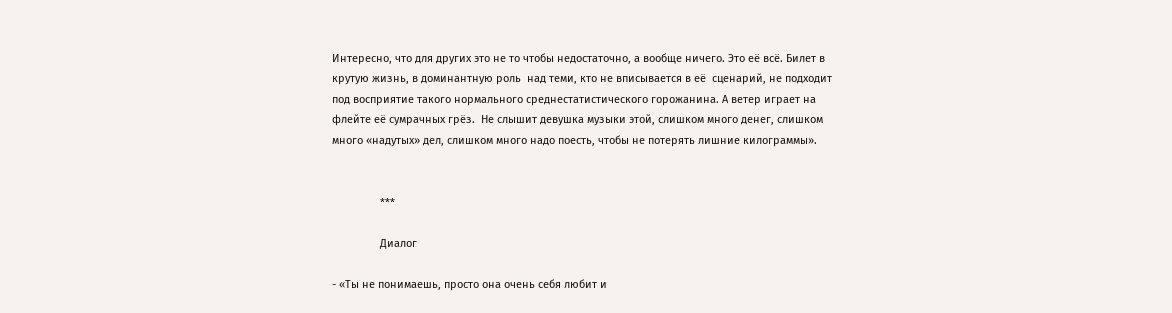Интересно, что для других это не то чтобы недостаточно, а вообще ничего. Это её всё. Билет в крутую жизнь, в доминантную роль  над теми, кто не вписывается в её  сценарий, не подходит под восприятие такого нормального среднестатистического горожанина. А ветер играет на флейте её сумрачных грёз.  Не слышит девушка музыки этой, слишком много денег, слишком много «надутых» дел, слишком много надо поесть, чтобы не потерять лишние килограммы».


                ***

                Диалог

- «Ты не понимаешь, просто она очень себя любит и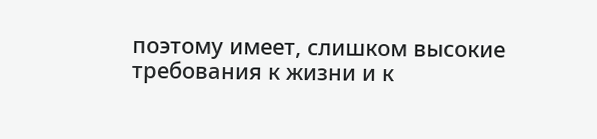поэтому имеет, слишком высокие требования к жизни и к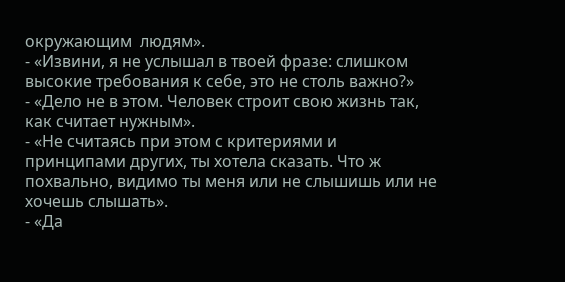окружающим  людям».
- «Извини, я не услышал в твоей фразе: слишком высокие требования к себе, это не столь важно?»
- «Дело не в этом. Человек строит свою жизнь так, как считает нужным».
- «Не считаясь при этом с критериями и принципами других, ты хотела сказать. Что ж похвально, видимо ты меня или не слышишь или не хочешь слышать».
- «Да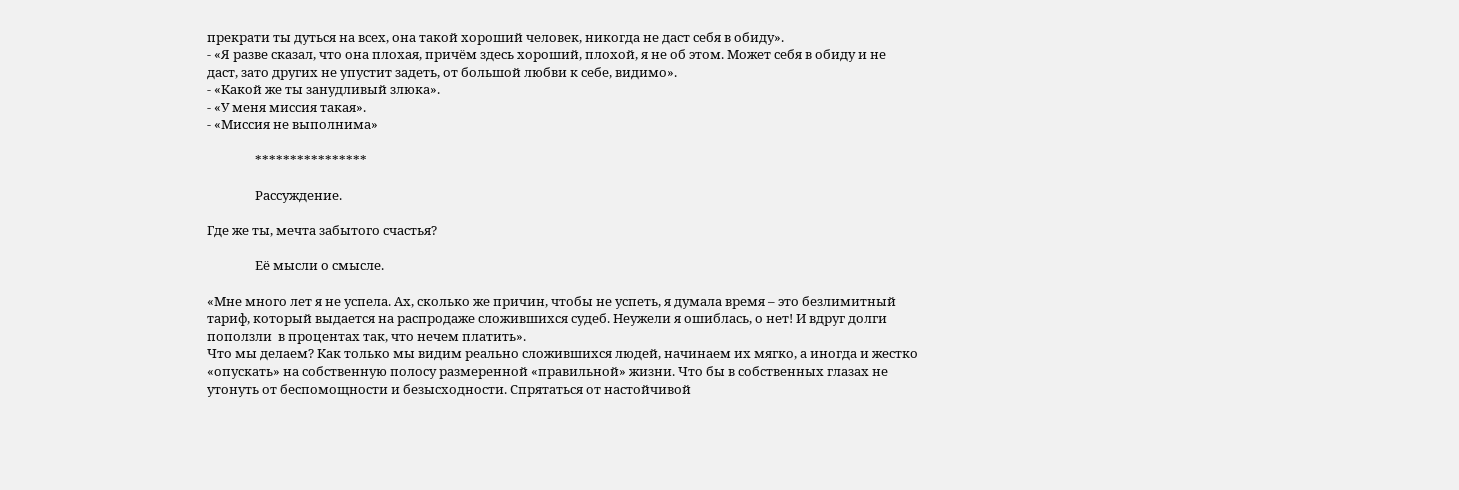прекрати ты дуться на всех, она такой хороший человек, никогда не даст себя в обиду».
- «Я разве сказал, что она плохая, причём здесь хороший, плохой, я не об этом. Может себя в обиду и не даст, зато других не упустит задеть, от большой любви к себе, видимо».
- «Какой же ты занудливый злюка».
- «У меня миссия такая».
- «Миссия не выполнима»

                ****************

                Рассуждение.

Где же ты, мечта забытого счастья?

                Её мысли о смысле.

«Мне много лет я не успела. Ах, сколько же причин, чтобы не успеть, я думала время – это безлимитный тариф, который выдается на распродаже сложившихся судеб. Неужели я ошиблась, о нет! И вдруг долги поползли  в процентах так, что нечем платить».
Что мы делаем? Как только мы видим реально сложившихся людей, начинаем их мягко, а иногда и жестко «опускать» на собственную полосу размеренной «правильной» жизни. Что бы в собственных глазах не утонуть от беспомощности и безысходности. Спрятаться от настойчивой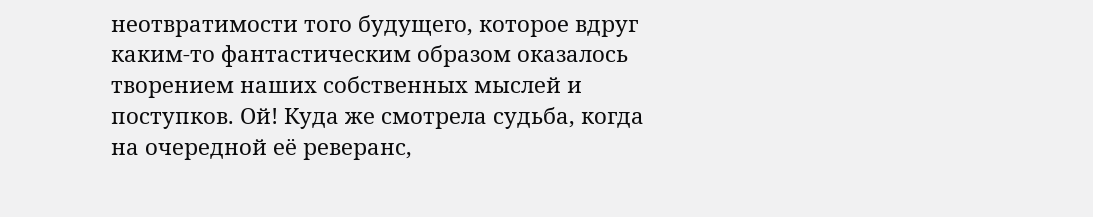неотвратимости того будущего, которое вдруг каким-то фантастическим образом оказалось творением наших собственных мыслей и поступков. Ой! Куда же смотрела судьба, когда на очередной её реверанс,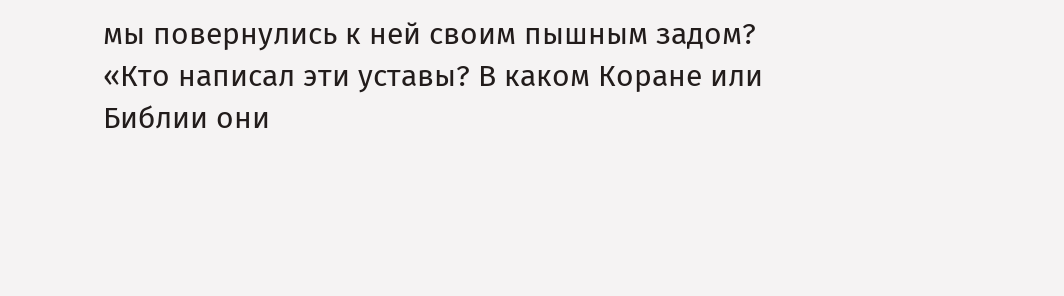мы повернулись к ней своим пышным задом?
«Кто написал эти уставы? В каком Коране или Библии они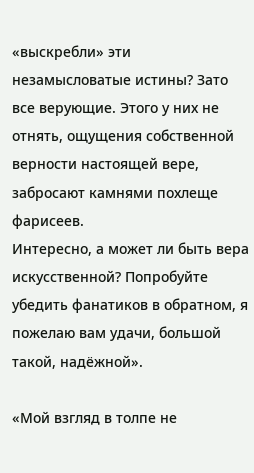«выскребли» эти незамысловатые истины? Зато все верующие. Этого у них не отнять, ощущения собственной верности настоящей вере, забросают камнями похлеще фарисеев.
Интересно, а может ли быть вера искусственной? Попробуйте убедить фанатиков в обратном, я пожелаю вам удачи, большой такой, надёжной».

«Мой взгляд в толпе не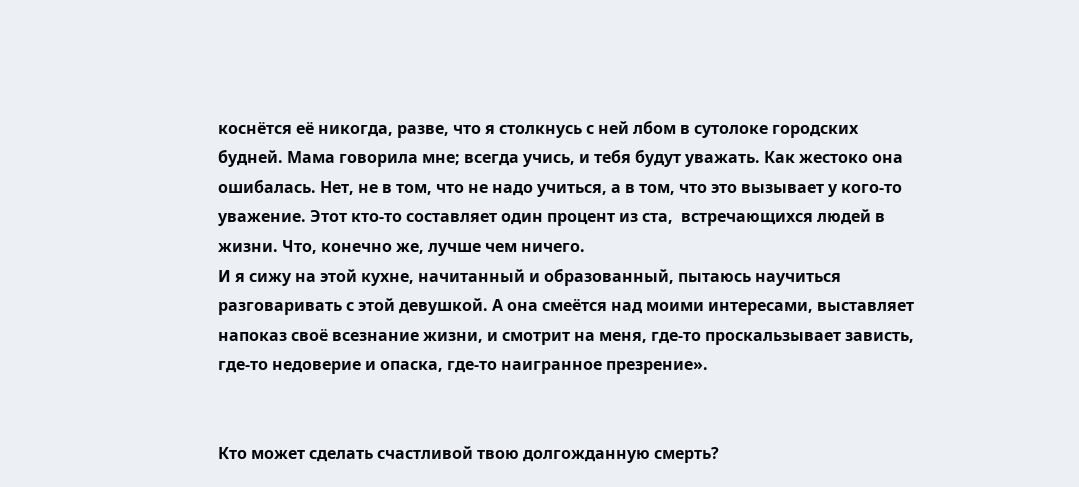коснётся её никогда, разве, что я столкнусь с ней лбом в сутолоке городских будней. Мама говорила мне; всегда учись, и тебя будут уважать. Как жестоко она ошибалась. Нет, не в том, что не надо учиться, а в том, что это вызывает у кого-то уважение. Этот кто-то составляет один процент из ста,  встречающихся людей в жизни. Что, конечно же, лучше чем ничего.
И я сижу на этой кухне, начитанный и образованный, пытаюсь научиться разговаривать с этой девушкой. А она смеётся над моими интересами, выставляет напоказ своё всезнание жизни, и смотрит на меня, где-то проскальзывает зависть, где-то недоверие и опаска, где-то наигранное презрение».


Кто может сделать счастливой твою долгожданную смерть?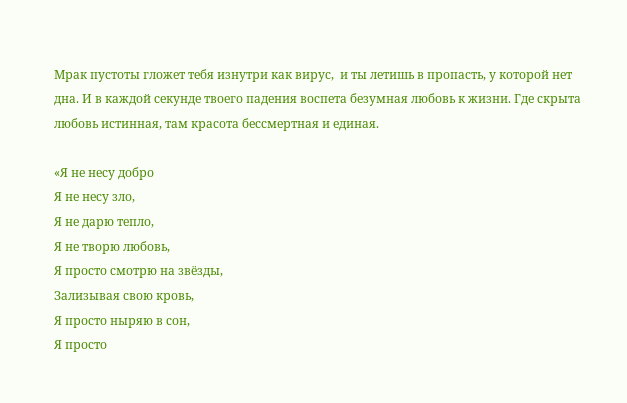Мрак пустоты гложет тебя изнутри как вирус,  и ты летишь в пропасть, у которой нет дна. И в каждой секунде твоего падения воспета безумная любовь к жизни. Где скрыта любовь истинная, там красота бессмертная и единая.

«Я не несу добро
Я не несу зло,
Я не дарю тепло,
Я не творю любовь,
Я просто смотрю на звёзды,
Зализывая свою кровь,
Я просто ныряю в сон,
Я просто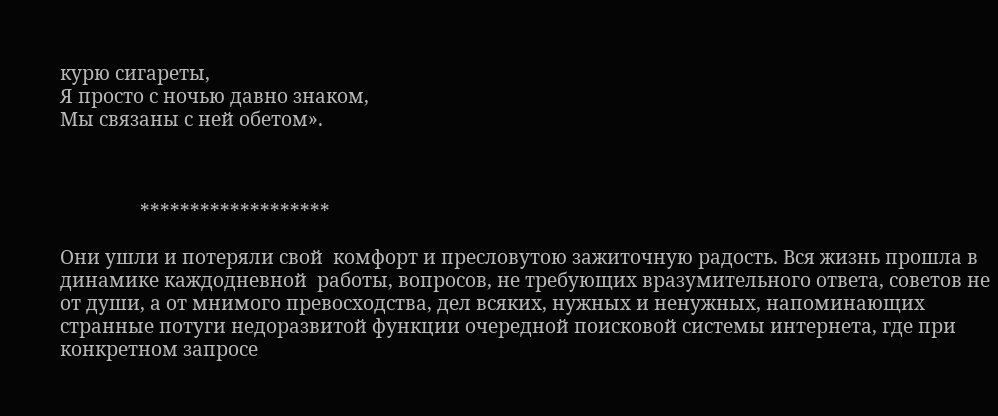курю сигареты,
Я просто с ночью давно знаком,
Мы связаны с ней обетом».



                *******************

Они ушли и потеряли свой  комфорт и пресловутою зажиточную радость. Вся жизнь прошла в динамике каждодневной  работы, вопросов, не требующих вразумительного ответа, советов не от души, а от мнимого превосходства, дел всяких, нужных и ненужных, напоминающих странные потуги недоразвитой функции очередной поисковой системы интернета, где при конкретном запросе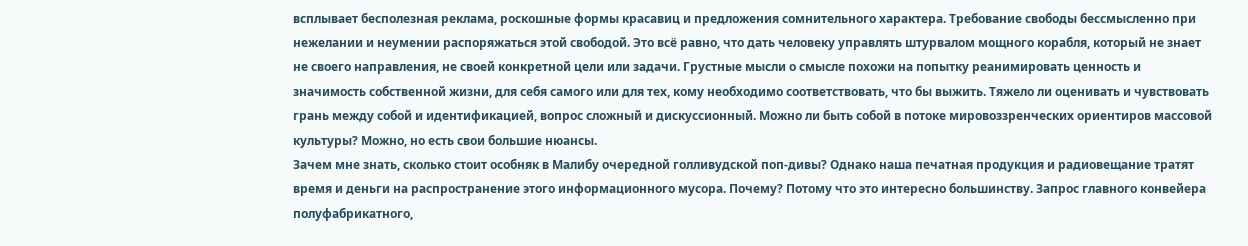всплывает бесполезная реклама, роскошные формы красавиц и предложения сомнительного характера. Требование свободы бессмысленно при нежелании и неумении распоряжаться этой свободой. Это всё равно, что дать человеку управлять штурвалом мощного корабля, который не знает не своего направления, не своей конкретной цели или задачи. Грустные мысли о смысле похожи на попытку реанимировать ценность и значимость собственной жизни, для себя самого или для тех, кому необходимо соответствовать, что бы выжить. Тяжело ли оценивать и чувствовать грань между собой и идентификацией, вопрос сложный и дискуссионный. Можно ли быть собой в потоке мировоззренческих ориентиров массовой культуры? Можно, но есть свои большие нюансы.
Зачем мне знать, сколько стоит особняк в Малибу очередной голливудской поп-дивы? Однако наша печатная продукция и радиовещание тратят время и деньги на распространение этого информационного мусора. Почему? Потому что это интересно большинству. Запрос главного конвейера полуфабрикатного,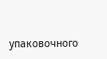упаковочного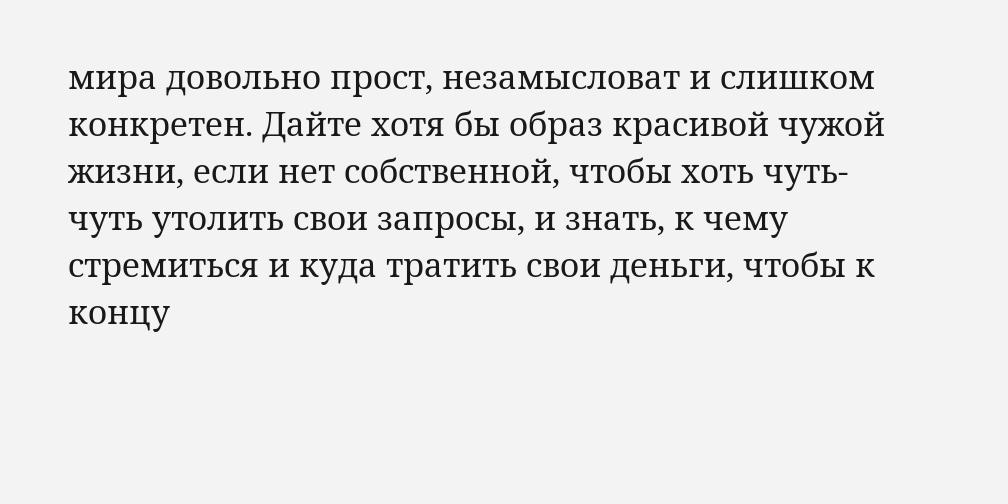мира довольно прост, незамысловат и слишком конкретен. Дайте хотя бы образ красивой чужой жизни, если нет собственной, чтобы хоть чуть-чуть утолить свои запросы, и знать, к чему стремиться и куда тратить свои деньги, чтобы к концу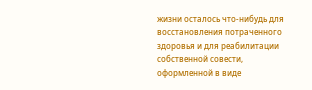жизни осталось что-нибудь для восстановления потраченного здоровья и для реабилитации собственной совести, оформленной в виде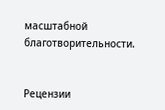масштабной благотворительности.


Рецензии